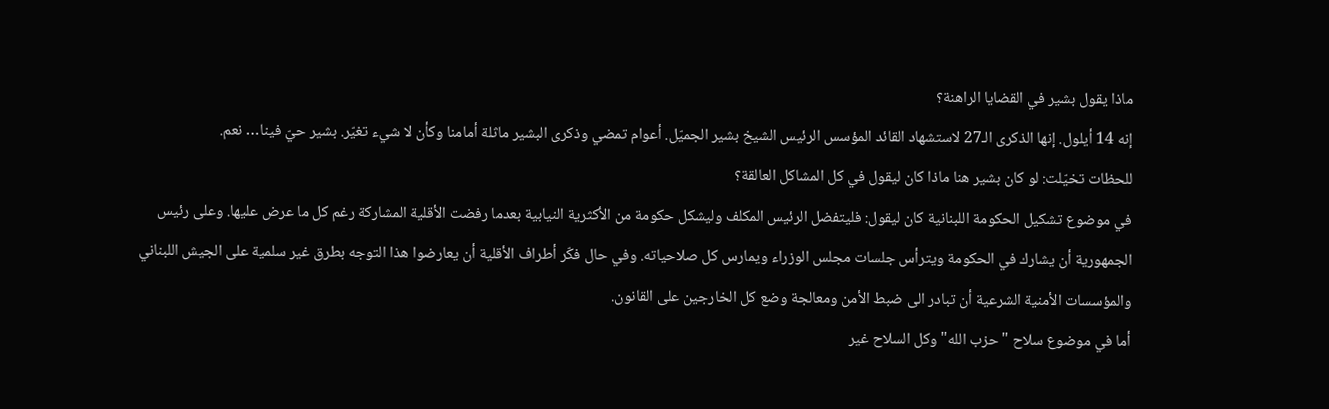ماذا يقول بشير في القضايا الراهنة؟
إنه 14 أيلول. إنها الذكرى الـ27 لاستشهاد القائد المؤسس الرئيس الشيخ بشير الجميّل. أعوام تمضي وذكرى البشير ماثلة أمامنا وكأن لا شيء تغيّر. بشير حيّ فينا… نعم.
للحظات تخيّلت: لو كان بشير هنا ماذا كان ليقول في كل المشاكل العالقة؟
في موضوع تشكيل الحكومة اللبنانية كان ليقول: فليتفضل الرئيس المكلف وليشكل حكومة من الأكثرية النيابية بعدما رفضت الأقلية المشاركة رغم كل ما عرض عليها. وعلى رئيس الجمهورية أن يشارك في الحكومة ويترأس جلسات مجلس الوزراء ويمارس كل صلاحياته. وفي حال فكّر أطراف الأقلية أن يعارضوا هذا التوجه بطرق غير سلمية على الجيش اللبناني والمؤسسات الأمنية الشرعية أن تبادر الى ضبط الأمن ومعالجة وضع كل الخارجين على القانون.
أما في موضوع سلاح "حزب الله" وكل السلاح غير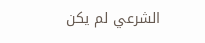الشرعي لم يكن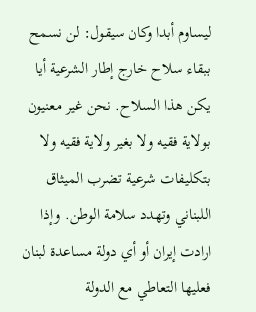ليساوم أبدا وكان سيقول: لن نسمح ببقاء سلاح خارج إطار الشرعية أيا يكن هذا السلاح. نحن غير معنيون بولاية فقيه ولا بغير ولاية فقيه ولا بتكليفات شرعية تضرب الميثاق اللبناني وتهدد سلامة الوطن. وإذا ارادت إيران أو أي دولة مساعدة لبنان فعليها التعاطي مع الدولة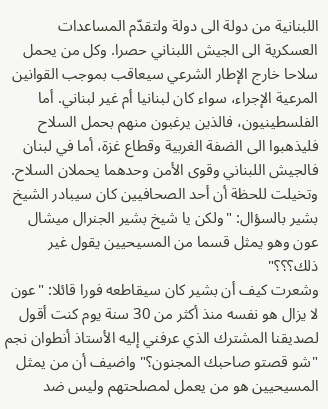اللبنانية من دولة الى دولة ولتقدّم المساعدات العسكرية الى الجيش اللبناني حصرا. وكل من يحمل سلاحا خارج الإطار الشرعي سيعاقب بموجب القوانين المرعية الإجراء، سواء كان لبنانيا أم غير لبناني. أما الفلسطينيون، فالذين يرغبون منهم بحمل السلاح فليذهبوا الى الضفة الغربية وقطاع غزة، أما في لبنان فالجيش اللبناني وقوى الأمن وحدهما يحملان السلاح.
وتخيلت للحظة أن أحد الصحافيين كان سيبادر الشيخ بشير بالسؤال: "ولكن يا شيخ بشير الجنرال ميشال عون وهو يمثل قسما من المسيحيين يقول غير ذلك؟؟؟"
وشعرت كيف أن بشير كان سيقاطعه فورا قائلا: "عون لا يزال هو نفسه منذ أكثر من 30 سنة يوم كنت أقول لصديقنا المشترك الذي عرفني إليه الأستاذ أنطوان نجم "شو قصتو صاحبك المجنون؟" واضيف أن من يمثل المسيحيين هو من يعمل لمصلحتهم وليس ضد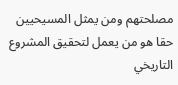مصلحتهم ومن يمثل المسيحيين حقا هو من يعمل لتحقيق المشروع التاريخي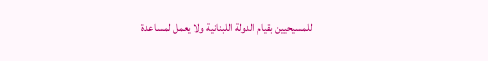للمسيحيين بقيام الدولة اللبنانية ولا يعمل لمساعدة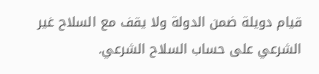قيام دويلة ضمن الدولة ولا يقف مع السلاح غير الشرعي على حساب السلاح الشرعي.